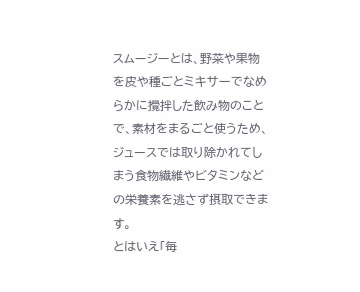スムージーとは、野菜や果物を皮や種ごとミキサーでなめらかに攪拌した飲み物のことで、素材をまるごと使うため、ジュースでは取り除かれてしまう食物繊維やビタミンなどの栄養素を逃さず摂取できます。
とはいえ「毎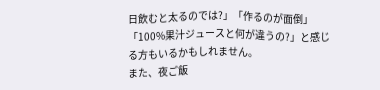日飲むと太るのでは?」「作るのが面倒」「100%果汁ジュースと何が違うの?」と感じる方もいるかもしれません。
また、夜ご飯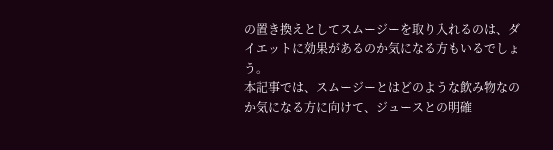の置き換えとしてスムージーを取り入れるのは、ダイエットに効果があるのか気になる方もいるでしょう。
本記事では、スムージーとはどのような飲み物なのか気になる方に向けて、ジュースとの明確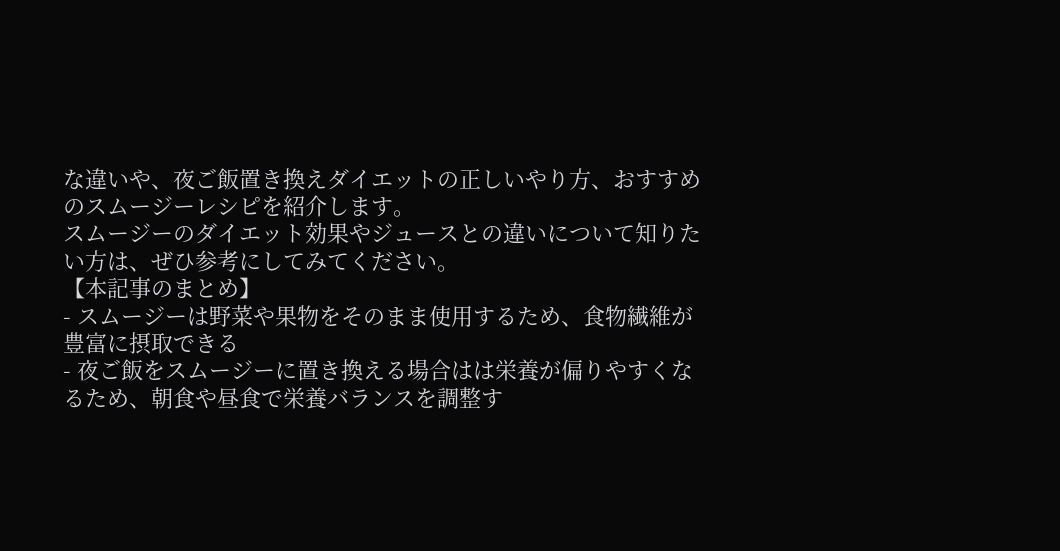な違いや、夜ご飯置き換えダイエットの正しいやり方、おすすめのスムージーレシピを紹介します。
スムージーのダイエット効果やジュースとの違いについて知りたい方は、ぜひ参考にしてみてください。
【本記事のまとめ】
- スムージーは野菜や果物をそのまま使用するため、食物繊維が豊富に摂取できる
- 夜ご飯をスムージーに置き換える場合はは栄養が偏りやすくなるため、朝食や昼食で栄養バランスを調整す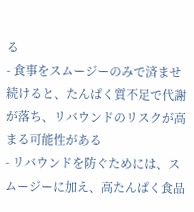る
- 食事をスムージーのみで済ませ続けると、たんぱく質不足で代謝が落ち、リバウンドのリスクが高まる可能性がある
- リバウンドを防ぐためには、スムージーに加え、高たんぱく食品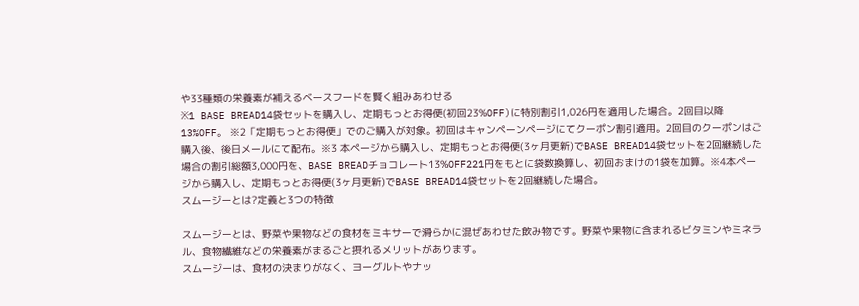や33種類の栄養素が補えるベースフードを賢く組みあわせる
※1 BASE BREAD14袋セットを購入し、定期もっとお得便(初回23%OFF)に特別割引1,026円を適用した場合。2回目以降13%OFF。 ※2「定期もっとお得便」でのご購入が対象。初回はキャンペーンページにてクーポン割引適用。2回目のクーポンはご購入後、後日メールにて配布。※3 本ページから購入し、定期もっとお得便(3ヶ月更新)でBASE BREAD14袋セットを2回継続した場合の割引総額3,000円を、BASE BREADチョコレート13%OFF221円をもとに袋数換算し、初回おまけの1袋を加算。※4本ページから購入し、定期もっとお得便(3ヶ月更新)でBASE BREAD14袋セットを2回継続した場合。
スムージーとは?定義と3つの特徴

スムージーとは、野菜や果物などの食材をミキサーで滑らかに混ぜあわせた飲み物です。野菜や果物に含まれるビタミンやミネラル、食物繊維などの栄養素がまるごと摂れるメリットがあります。
スムージーは、食材の決まりがなく、ヨーグルトやナッ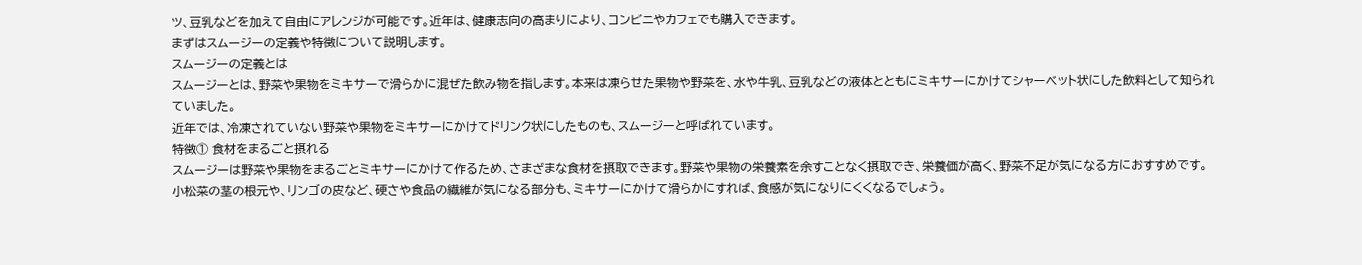ツ、豆乳などを加えて自由にアレンジが可能です。近年は、健康志向の高まりにより、コンビニやカフェでも購入できます。
まずはスムージーの定義や特徴について説明します。
スムージーの定義とは
スムージーとは、野菜や果物をミキサーで滑らかに混ぜた飲み物を指します。本来は凍らせた果物や野菜を、水や牛乳、豆乳などの液体とともにミキサーにかけてシャーベット状にした飲料として知られていました。
近年では、冷凍されていない野菜や果物をミキサーにかけてドリンク状にしたものも、スムージーと呼ばれています。
特徴① 食材をまるごと摂れる
スムージーは野菜や果物をまるごとミキサーにかけて作るため、さまざまな食材を摂取できます。野菜や果物の栄養素を余すことなく摂取でき、栄養価が高く、野菜不足が気になる方におすすめです。
小松菜の茎の根元や、リンゴの皮など、硬さや食品の繊維が気になる部分も、ミキサーにかけて滑らかにすれば、食感が気になりにくくなるでしょう。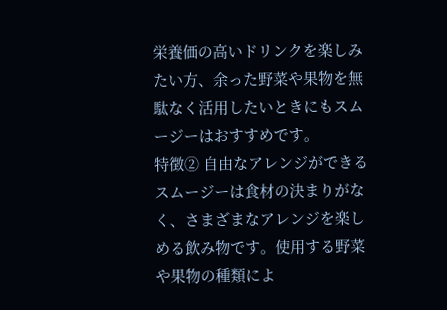栄養価の高いドリンクを楽しみたい方、余った野菜や果物を無駄なく活用したいときにもスムージーはおすすめです。
特徴② 自由なアレンジができる
スムージーは食材の決まりがなく、さまざまなアレンジを楽しめる飲み物です。使用する野菜や果物の種類によ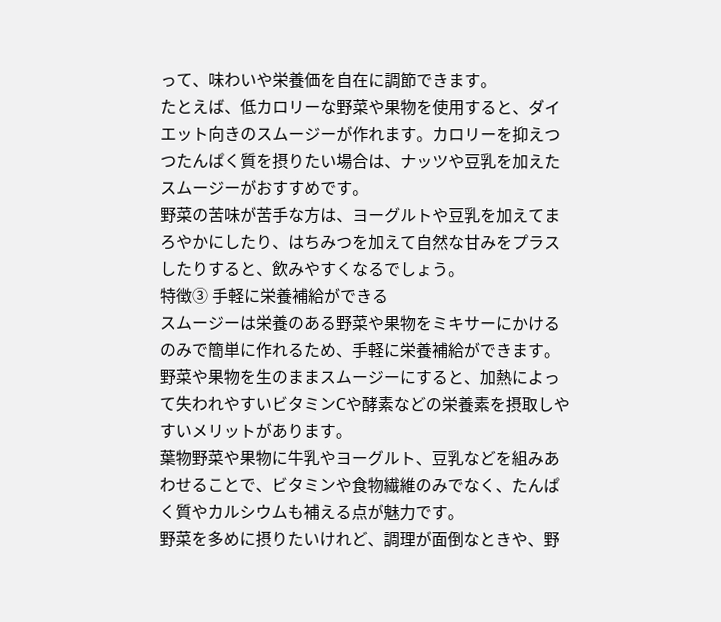って、味わいや栄養価を自在に調節できます。
たとえば、低カロリーな野菜や果物を使用すると、ダイエット向きのスムージーが作れます。カロリーを抑えつつたんぱく質を摂りたい場合は、ナッツや豆乳を加えたスムージーがおすすめです。
野菜の苦味が苦手な方は、ヨーグルトや豆乳を加えてまろやかにしたり、はちみつを加えて自然な甘みをプラスしたりすると、飲みやすくなるでしょう。
特徴③ 手軽に栄養補給ができる
スムージーは栄養のある野菜や果物をミキサーにかけるのみで簡単に作れるため、手軽に栄養補給ができます。
野菜や果物を生のままスムージーにすると、加熱によって失われやすいビタミンCや酵素などの栄養素を摂取しやすいメリットがあります。
葉物野菜や果物に牛乳やヨーグルト、豆乳などを組みあわせることで、ビタミンや食物繊維のみでなく、たんぱく質やカルシウムも補える点が魅力です。
野菜を多めに摂りたいけれど、調理が面倒なときや、野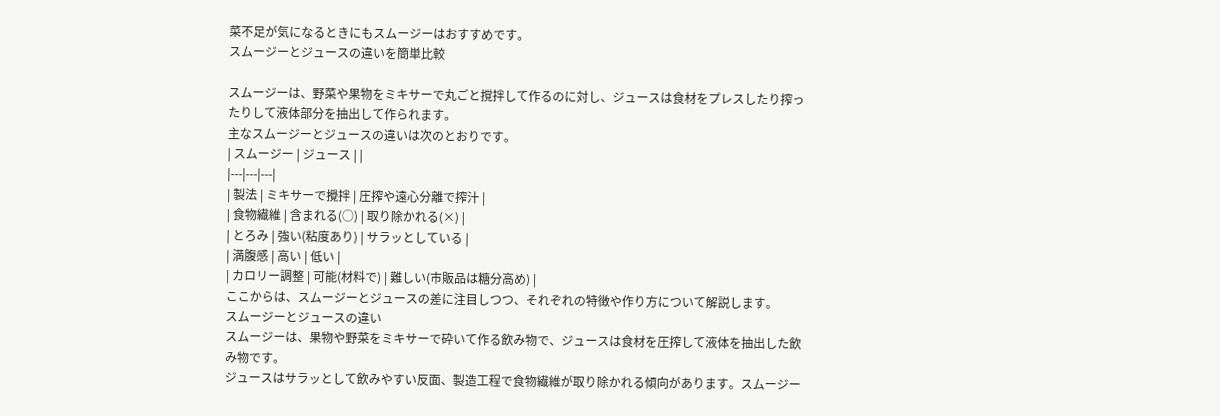菜不足が気になるときにもスムージーはおすすめです。
スムージーとジュースの違いを簡単比較

スムージーは、野菜や果物をミキサーで丸ごと撹拌して作るのに対し、ジュースは食材をプレスしたり搾ったりして液体部分を抽出して作られます。
主なスムージーとジュースの違いは次のとおりです。
| スムージー | ジュース | |
|---|---|---|
| 製法 | ミキサーで攪拌 | 圧搾や遠心分離で搾汁 |
| 食物繊維 | 含まれる(○) | 取り除かれる(×) |
| とろみ | 強い(粘度あり) | サラッとしている |
| 満腹感 | 高い | 低い |
| カロリー調整 | 可能(材料で) | 難しい(市販品は糖分高め) |
ここからは、スムージーとジュースの差に注目しつつ、それぞれの特徴や作り方について解説します。
スムージーとジュースの違い
スムージーは、果物や野菜をミキサーで砕いて作る飲み物で、ジュースは食材を圧搾して液体を抽出した飲み物です。
ジュースはサラッとして飲みやすい反面、製造工程で食物繊維が取り除かれる傾向があります。スムージー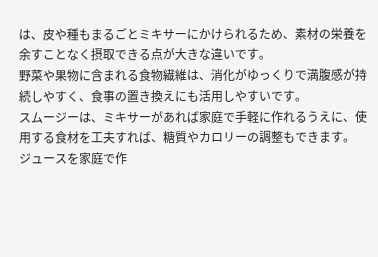は、皮や種もまるごとミキサーにかけられるため、素材の栄養を余すことなく摂取できる点が大きな違いです。
野菜や果物に含まれる食物繊維は、消化がゆっくりで満腹感が持続しやすく、食事の置き換えにも活用しやすいです。
スムージーは、ミキサーがあれば家庭で手軽に作れるうえに、使用する食材を工夫すれば、糖質やカロリーの調整もできます。
ジュースを家庭で作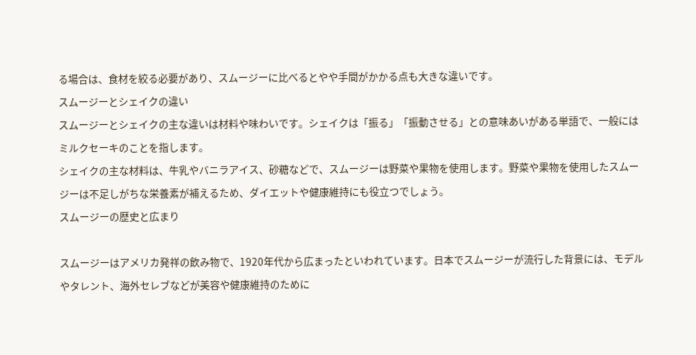る場合は、食材を絞る必要があり、スムージーに比べるとやや手間がかかる点も大きな違いです。
スムージーとシェイクの違い
スムージーとシェイクの主な違いは材料や味わいです。シェイクは「振る」「振動させる」との意味あいがある単語で、一般にはミルクセーキのことを指します。
シェイクの主な材料は、牛乳やバニラアイス、砂糖などで、スムージーは野菜や果物を使用します。野菜や果物を使用したスムージーは不足しがちな栄養素が補えるため、ダイエットや健康維持にも役立つでしょう。
スムージーの歴史と広まり

スムージーはアメリカ発祥の飲み物で、1920年代から広まったといわれています。日本でスムージーが流行した背景には、モデルやタレント、海外セレブなどが美容や健康維持のために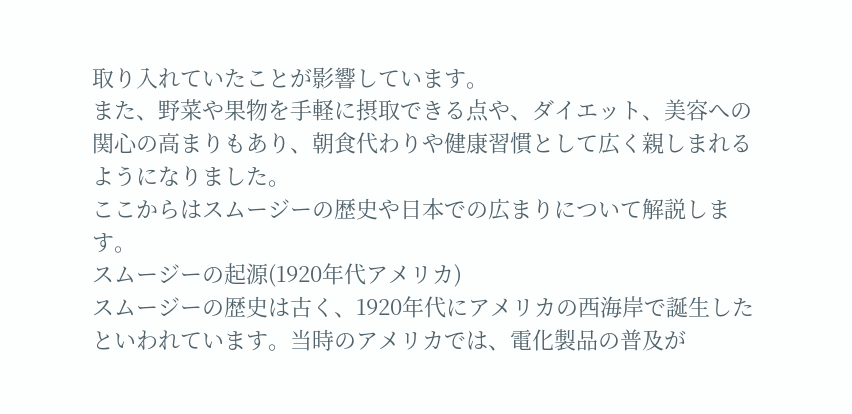取り入れていたことが影響しています。
また、野菜や果物を手軽に摂取できる点や、ダイエット、美容への関心の高まりもあり、朝食代わりや健康習慣として広く親しまれるようになりました。
ここからはスムージーの歴史や日本での広まりについて解説します。
スムージーの起源(1920年代アメリカ)
スムージーの歴史は古く、1920年代にアメリカの西海岸で誕生したといわれています。当時のアメリカでは、電化製品の普及が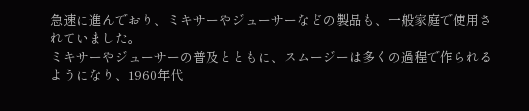急速に進んでおり、ミキサーやジューサーなどの製品も、一般家庭で使用されていました。
ミキサーやジューサーの普及とともに、スムージーは多くの過程で作られるようになり、1960年代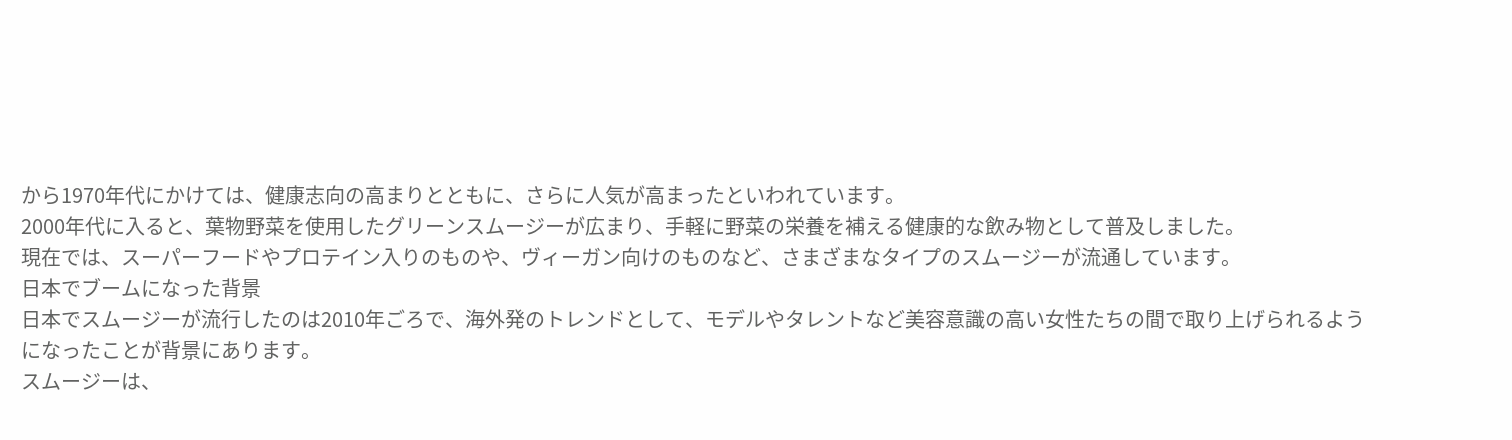から1970年代にかけては、健康志向の高まりとともに、さらに人気が高まったといわれています。
2000年代に入ると、葉物野菜を使用したグリーンスムージーが広まり、手軽に野菜の栄養を補える健康的な飲み物として普及しました。
現在では、スーパーフードやプロテイン入りのものや、ヴィーガン向けのものなど、さまざまなタイプのスムージーが流通しています。
日本でブームになった背景
日本でスムージーが流行したのは2010年ごろで、海外発のトレンドとして、モデルやタレントなど美容意識の高い女性たちの間で取り上げられるようになったことが背景にあります。
スムージーは、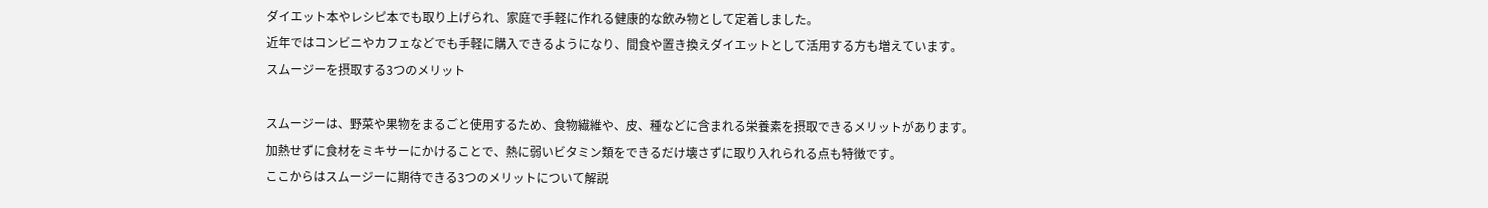ダイエット本やレシピ本でも取り上げられ、家庭で手軽に作れる健康的な飲み物として定着しました。
近年ではコンビニやカフェなどでも手軽に購入できるようになり、間食や置き換えダイエットとして活用する方も増えています。
スムージーを摂取する3つのメリット

スムージーは、野菜や果物をまるごと使用するため、食物繊維や、皮、種などに含まれる栄養素を摂取できるメリットがあります。
加熱せずに食材をミキサーにかけることで、熱に弱いビタミン類をできるだけ壊さずに取り入れられる点も特徴です。
ここからはスムージーに期待できる3つのメリットについて解説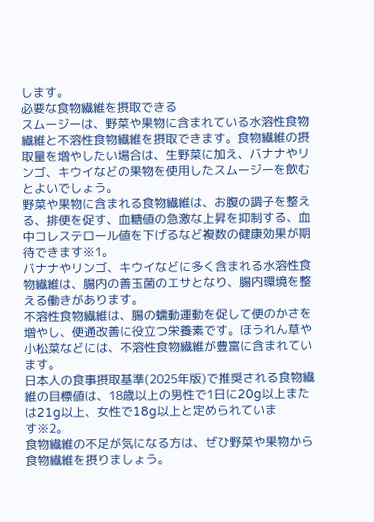します。
必要な食物繊維を摂取できる
スムージーは、野菜や果物に含まれている水溶性食物繊維と不溶性食物繊維を摂取できます。食物繊維の摂取量を増やしたい場合は、生野菜に加え、バナナやリンゴ、キウイなどの果物を使用したスムージーを飲むとよいでしょう。
野菜や果物に含まれる食物繊維は、お腹の調子を整える、排便を促す、血糖値の急激な上昇を抑制する、血中コレステロール値を下げるなど複数の健康効果が期待できます※1。
バナナやリンゴ、キウイなどに多く含まれる水溶性食物繊維は、腸内の善玉菌のエサとなり、腸内環境を整える働きがあります。
不溶性食物繊維は、腸の蠕動運動を促して便のかさを増やし、便通改善に役立つ栄養素です。ほうれん草や小松菜などには、不溶性食物繊維が豊富に含まれています。
日本人の食事摂取基準(2025年版)で推奨される食物繊維の目標値は、18歳以上の男性で1日に20g以上または21g以上、女性で18g以上と定められています※2。
食物繊維の不足が気になる方は、ぜひ野菜や果物から食物繊維を摂りましょう。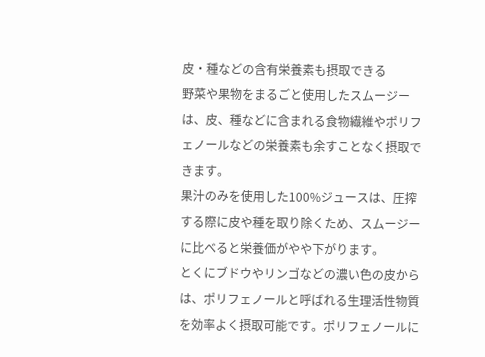皮・種などの含有栄養素も摂取できる
野菜や果物をまるごと使用したスムージーは、皮、種などに含まれる食物繊維やポリフェノールなどの栄養素も余すことなく摂取できます。
果汁のみを使用した100%ジュースは、圧搾する際に皮や種を取り除くため、スムージーに比べると栄養価がやや下がります。
とくにブドウやリンゴなどの濃い色の皮からは、ポリフェノールと呼ばれる生理活性物質を効率よく摂取可能です。ポリフェノールに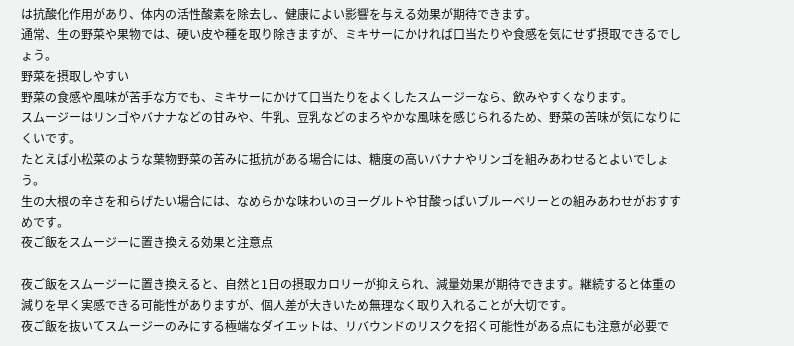は抗酸化作用があり、体内の活性酸素を除去し、健康によい影響を与える効果が期待できます。
通常、生の野菜や果物では、硬い皮や種を取り除きますが、ミキサーにかければ口当たりや食感を気にせず摂取できるでしょう。
野菜を摂取しやすい
野菜の食感や風味が苦手な方でも、ミキサーにかけて口当たりをよくしたスムージーなら、飲みやすくなります。
スムージーはリンゴやバナナなどの甘みや、牛乳、豆乳などのまろやかな風味を感じられるため、野菜の苦味が気になりにくいです。
たとえば小松菜のような葉物野菜の苦みに抵抗がある場合には、糖度の高いバナナやリンゴを組みあわせるとよいでしょう。
生の大根の辛さを和らげたい場合には、なめらかな味わいのヨーグルトや甘酸っぱいブルーベリーとの組みあわせがおすすめです。
夜ご飯をスムージーに置き換える効果と注意点

夜ご飯をスムージーに置き換えると、自然と1日の摂取カロリーが抑えられ、減量効果が期待できます。継続すると体重の減りを早く実感できる可能性がありますが、個人差が大きいため無理なく取り入れることが大切です。
夜ご飯を抜いてスムージーのみにする極端なダイエットは、リバウンドのリスクを招く可能性がある点にも注意が必要で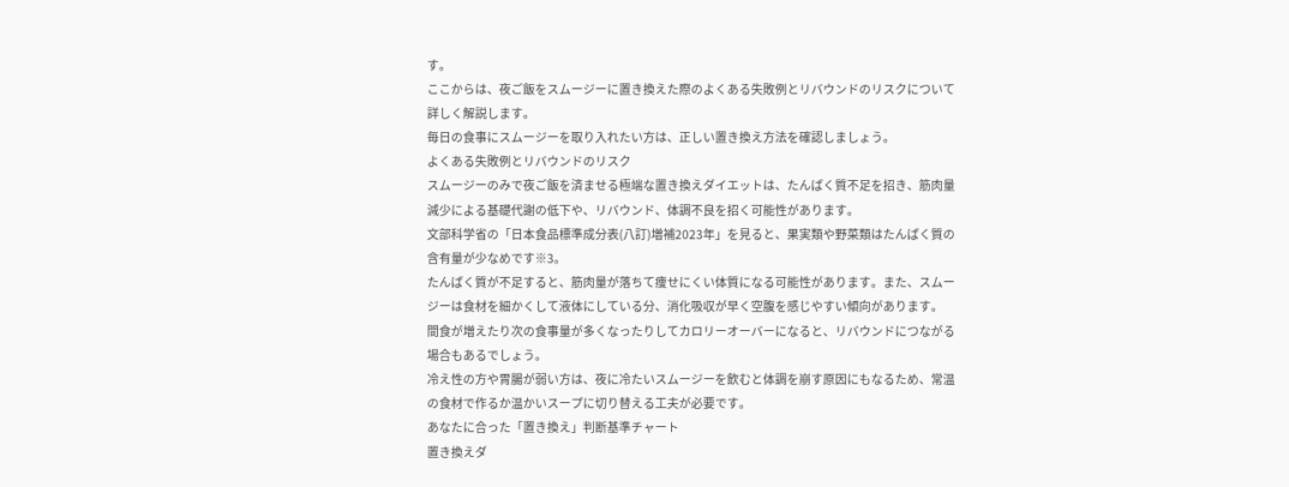す。
ここからは、夜ご飯をスムージーに置き換えた際のよくある失敗例とリバウンドのリスクについて詳しく解説します。
毎日の食事にスムージーを取り入れたい方は、正しい置き換え方法を確認しましょう。
よくある失敗例とリバウンドのリスク
スムージーのみで夜ご飯を済ませる極端な置き換えダイエットは、たんぱく質不足を招き、筋肉量減少による基礎代謝の低下や、リバウンド、体調不良を招く可能性があります。
文部科学省の「日本食品標準成分表(八訂)増補2023年」を見ると、果実類や野菜類はたんぱく質の含有量が少なめです※3。
たんぱく質が不足すると、筋肉量が落ちて痩せにくい体質になる可能性があります。また、スムージーは食材を細かくして液体にしている分、消化吸収が早く空腹を感じやすい傾向があります。
間食が増えたり次の食事量が多くなったりしてカロリーオーバーになると、リバウンドにつながる場合もあるでしょう。
冷え性の方や胃腸が弱い方は、夜に冷たいスムージーを飲むと体調を崩す原因にもなるため、常温の食材で作るか温かいスープに切り替える工夫が必要です。
あなたに合った「置き換え」判断基準チャート
置き換えダ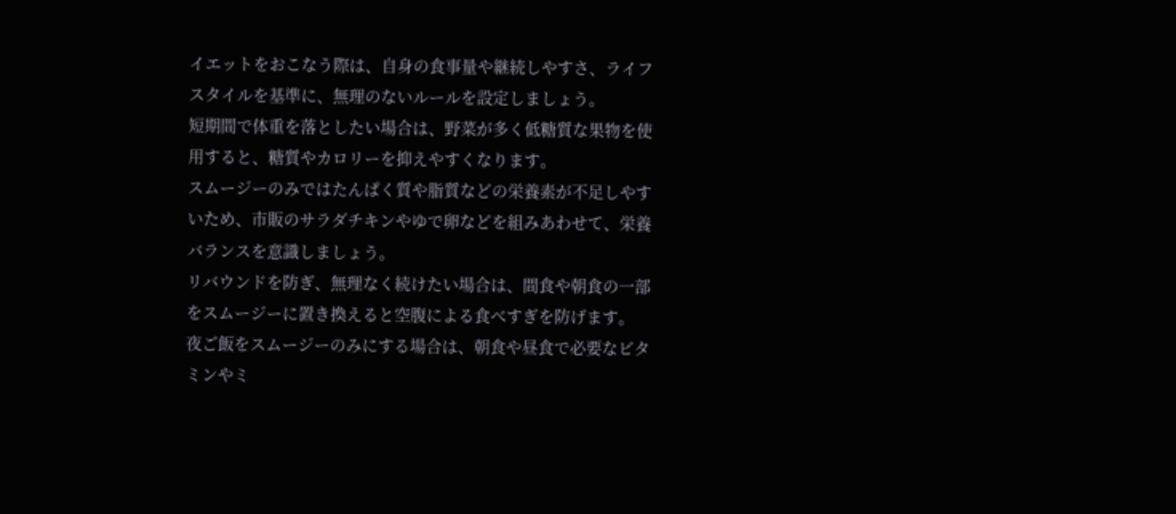イエットをおこなう際は、自身の食事量や継続しやすさ、ライフスタイルを基準に、無理のないルールを設定しましょう。
短期間で体重を落としたい場合は、野菜が多く低糖質な果物を使用すると、糖質やカロリーを抑えやすくなります。
スムージーのみではたんぱく質や脂質などの栄養素が不足しやすいため、市販のサラダチキンやゆで卵などを組みあわせて、栄養バランスを意識しましょう。
リバウンドを防ぎ、無理なく続けたい場合は、間食や朝食の一部をスムージーに置き換えると空腹による食べすぎを防げます。
夜ご飯をスムージーのみにする場合は、朝食や昼食で必要なビタミンやミ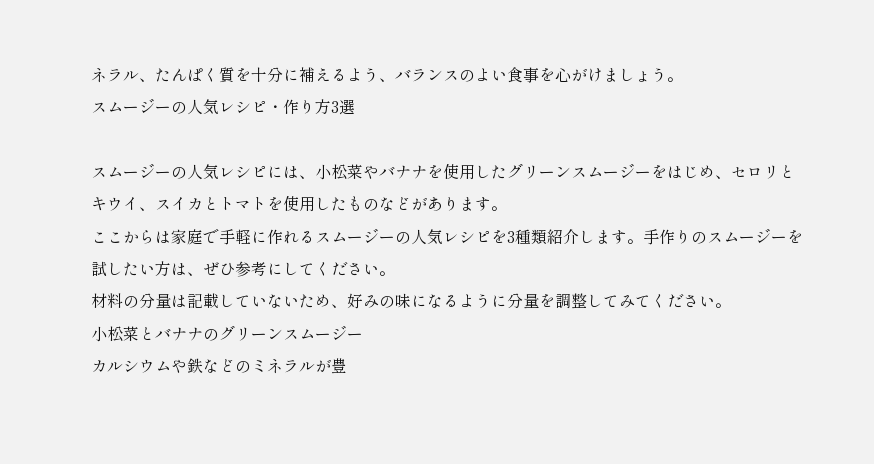ネラル、たんぱく質を十分に補えるよう、バランスのよい食事を心がけましょう。
スムージーの人気レシピ・作り方3選

スムージーの人気レシピには、小松菜やバナナを使用したグリーンスムージーをはじめ、セロリとキウイ、スイカとトマトを使用したものなどがあります。
ここからは家庭で手軽に作れるスムージーの人気レシピを3種類紹介します。手作りのスムージーを試したい方は、ぜひ参考にしてください。
材料の分量は記載していないため、好みの味になるように分量を調整してみてください。
小松菜とバナナのグリーンスムージー
カルシウムや鉄などのミネラルが豊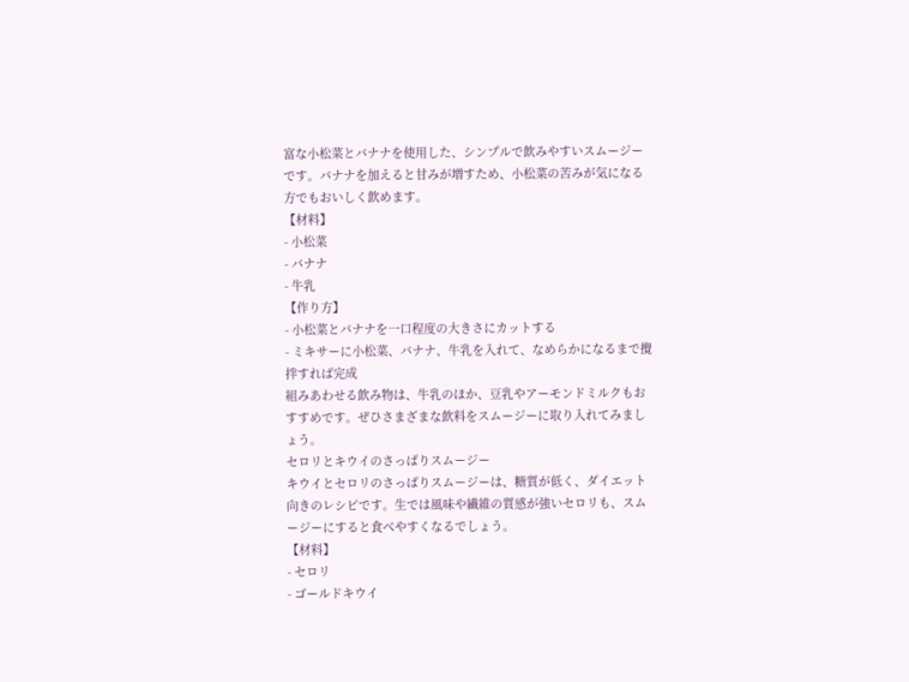富な小松菜とバナナを使用した、シンプルで飲みやすいスムージーです。バナナを加えると甘みが増すため、小松菜の苦みが気になる方でもおいしく飲めます。
【材料】
- 小松菜
- バナナ
- 牛乳
【作り方】
- 小松菜とバナナを一口程度の大きさにカットする
- ミキサーに小松菜、バナナ、牛乳を入れて、なめらかになるまで攪拌すれば完成
組みあわせる飲み物は、牛乳のほか、豆乳やアーモンドミルクもおすすめです。ぜひさまざまな飲料をスムージーに取り入れてみましょう。
セロリとキウイのさっぱりスムージー
キウイとセロリのさっぱりスムージーは、糖質が低く、ダイエット向きのレシピです。生では風味や繊維の質感が強いセロリも、スムージーにすると食べやすくなるでしょう。
【材料】
- セロリ
- ゴールドキウイ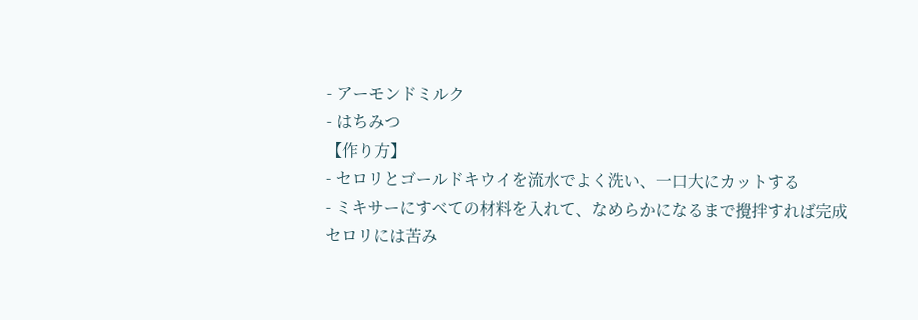- アーモンドミルク
- はちみつ
【作り方】
- セロリとゴールドキウイを流水でよく洗い、一口大にカットする
- ミキサーにすべての材料を入れて、なめらかになるまで攪拌すれば完成
セロリには苦み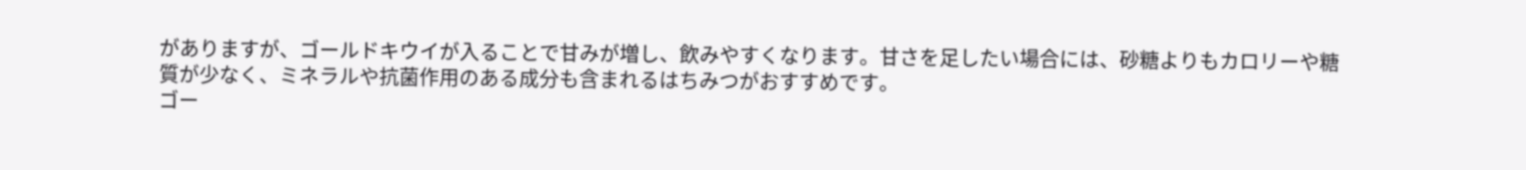がありますが、ゴールドキウイが入ることで甘みが増し、飲みやすくなります。甘さを足したい場合には、砂糖よりもカロリーや糖質が少なく、ミネラルや抗菌作用のある成分も含まれるはちみつがおすすめです。
ゴー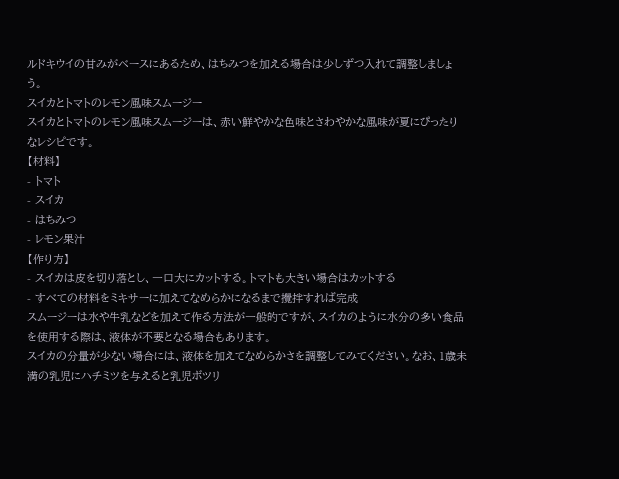ルドキウイの甘みがベースにあるため、はちみつを加える場合は少しずつ入れて調整しましょう。
スイカとトマトのレモン風味スムージー
スイカとトマトのレモン風味スムージーは、赤い鮮やかな色味とさわやかな風味が夏にぴったりなレシピです。
【材料】
- トマト
- スイカ
- はちみつ
- レモン果汁
【作り方】
- スイカは皮を切り落とし、一口大にカットする。トマトも大きい場合はカットする
- すべての材料をミキサーに加えてなめらかになるまで攪拌すれば完成
スムージーは水や牛乳などを加えて作る方法が一般的ですが、スイカのように水分の多い食品を使用する際は、液体が不要となる場合もあります。
スイカの分量が少ない場合には、液体を加えてなめらかさを調整してみてください。なお、1歳未満の乳児にハチミツを与えると乳児ボツリ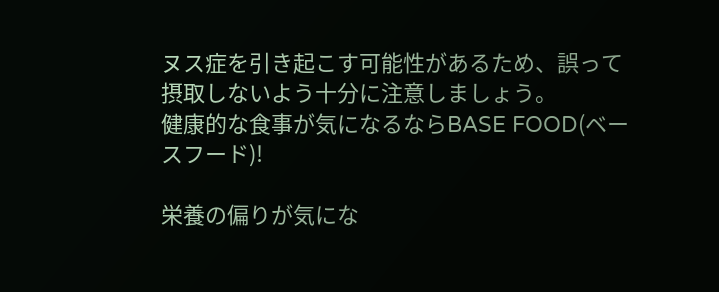ヌス症を引き起こす可能性があるため、誤って摂取しないよう十分に注意しましょう。
健康的な食事が気になるならBASE FOOD(ベースフード)!

栄養の偏りが気にな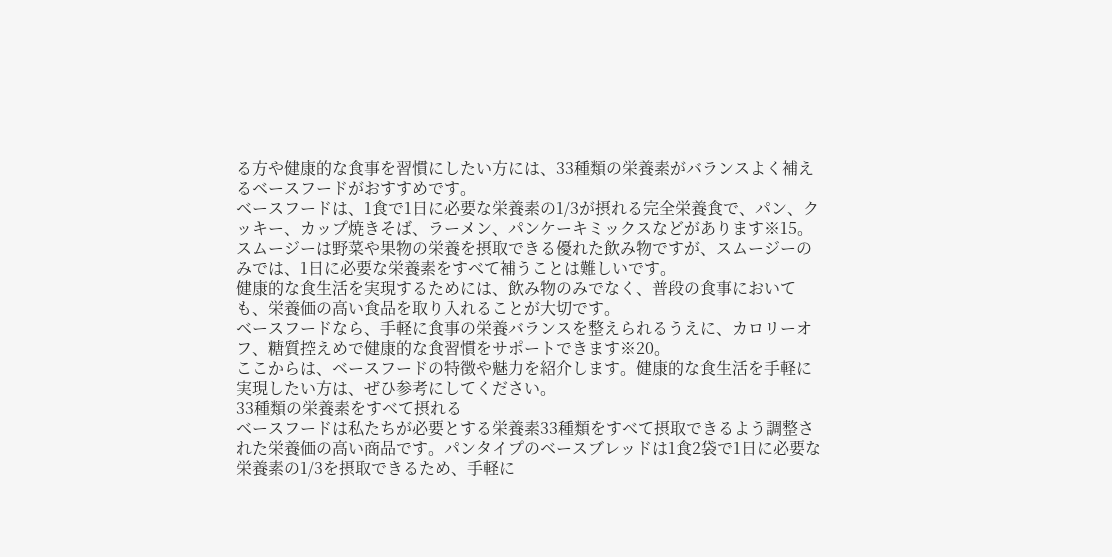る方や健康的な食事を習慣にしたい方には、33種類の栄養素がバランスよく補えるベースフードがおすすめです。
ベースフードは、1食で1日に必要な栄養素の1/3が摂れる完全栄養食で、パン、クッキー、カップ焼きそば、ラーメン、パンケーキミックスなどがあります※15。
スムージーは野菜や果物の栄養を摂取できる優れた飲み物ですが、スムージーのみでは、1日に必要な栄養素をすべて補うことは難しいです。
健康的な食生活を実現するためには、飲み物のみでなく、普段の食事においても、栄養価の高い食品を取り入れることが大切です。
ベースフードなら、手軽に食事の栄養バランスを整えられるうえに、カロリーオフ、糖質控えめで健康的な食習慣をサポートできます※20。
ここからは、ベースフードの特徴や魅力を紹介します。健康的な食生活を手軽に実現したい方は、ぜひ参考にしてください。
33種類の栄養素をすべて摂れる
ベースフードは私たちが必要とする栄養素33種類をすべて摂取できるよう調整された栄養価の高い商品です。パンタイプのベースブレッドは1食2袋で1日に必要な栄養素の1/3を摂取できるため、手軽に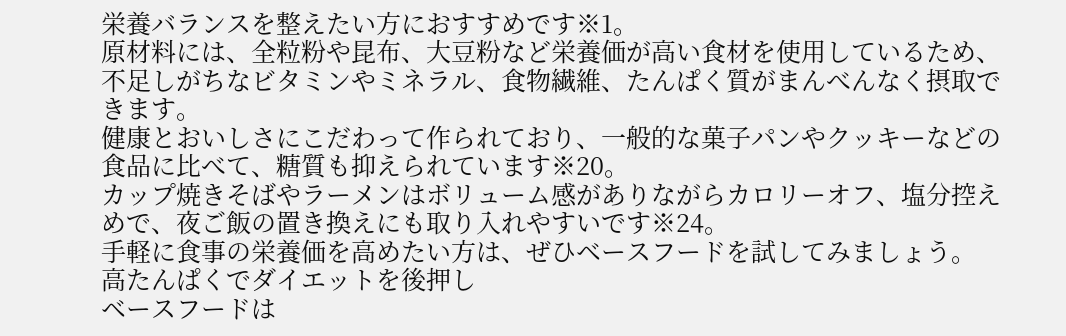栄養バランスを整えたい方におすすめです※1。
原材料には、全粒粉や昆布、大豆粉など栄養価が高い食材を使用しているため、不足しがちなビタミンやミネラル、食物繊維、たんぱく質がまんべんなく摂取できます。
健康とおいしさにこだわって作られており、一般的な菓子パンやクッキーなどの食品に比べて、糖質も抑えられています※20。
カップ焼きそばやラーメンはボリューム感がありながらカロリーオフ、塩分控えめで、夜ご飯の置き換えにも取り入れやすいです※24。
手軽に食事の栄養価を高めたい方は、ぜひベースフードを試してみましょう。
高たんぱくでダイエットを後押し
ベースフードは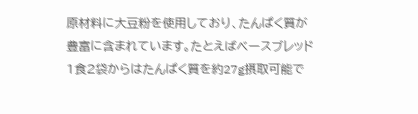原材料に大豆粉を使用しており、たんぱく質が豊富に含まれています。たとえばベースブレッド1食2袋からはたんぱく質を約27g摂取可能で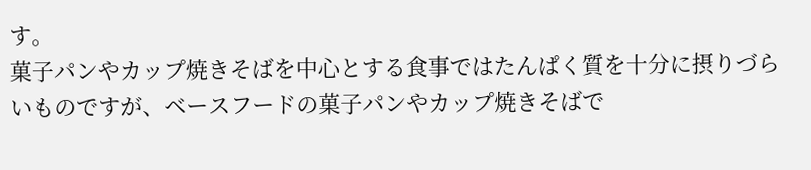す。
菓子パンやカップ焼きそばを中心とする食事ではたんぱく質を十分に摂りづらいものですが、ベースフードの菓子パンやカップ焼きそばで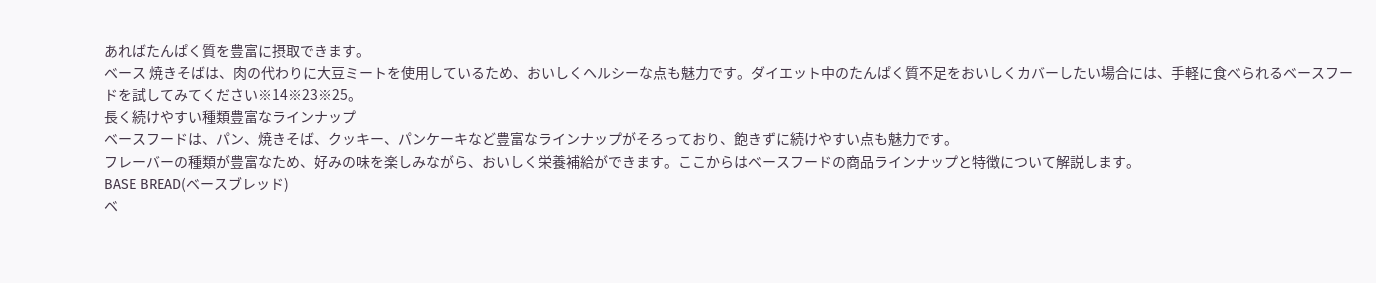あればたんぱく質を豊富に摂取できます。
ベース 焼きそばは、肉の代わりに大豆ミートを使用しているため、おいしくヘルシーな点も魅力です。ダイエット中のたんぱく質不足をおいしくカバーしたい場合には、手軽に食べられるベースフードを試してみてください※14※23※25。
長く続けやすい種類豊富なラインナップ
ベースフードは、パン、焼きそば、クッキー、パンケーキなど豊富なラインナップがそろっており、飽きずに続けやすい点も魅力です。
フレーバーの種類が豊富なため、好みの味を楽しみながら、おいしく栄養補給ができます。ここからはベースフードの商品ラインナップと特徴について解説します。
BASE BREAD(ベースブレッド)
ベ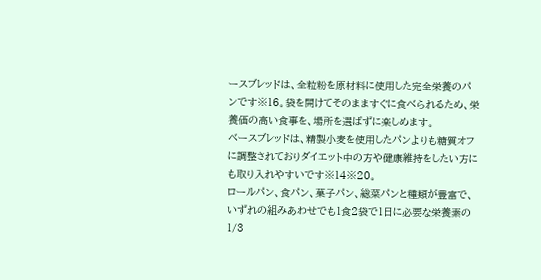ースブレッドは、全粒粉を原材料に使用した完全栄養のパンです※16。袋を開けてそのまますぐに食べられるため、栄養価の高い食事を、場所を選ばずに楽しめます。
ベースブレッドは、精製小麦を使用したパンよりも糖質オフに調整されておりダイエット中の方や健康維持をしたい方にも取り入れやすいです※14※20。
ロールパン、食パン、菓子パン、総菜パンと種類が豊富で、いずれの組みあわせでも1食2袋で1日に必要な栄養素の1/3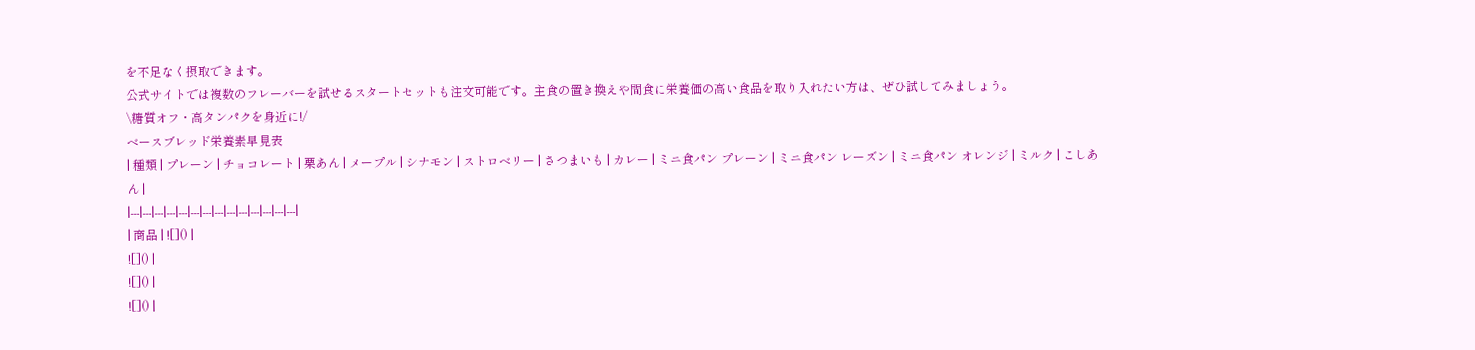を不足なく摂取できます。
公式サイトでは複数のフレーバーを試せるスタートセットも注文可能です。主食の置き換えや間食に栄養価の高い食品を取り入れたい方は、ぜひ試してみましょう。
\糖質オフ・高タンパクを身近に!/
ベースブレッド栄養素早見表
| 種類 | プレーン | チョコレート | 栗あん | メープル | シナモン | ストロベリー | さつまいも | カレー | ミニ食パン プレーン | ミニ食パン レーズン | ミニ食パン オレンジ | ミルク | こしあん |
|---|---|---|---|---|---|---|---|---|---|---|---|---|---|
| 商品 | ![]() |
![]() |
![]() |
![]() |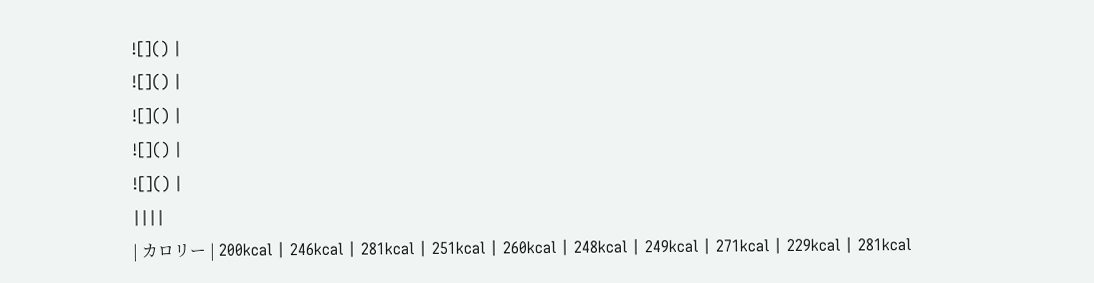![]() |
![]() |
![]() |
![]() |
![]() |
||||
| カロリー | 200kcal | 246kcal | 281kcal | 251kcal | 260kcal | 248kcal | 249kcal | 271kcal | 229kcal | 281kcal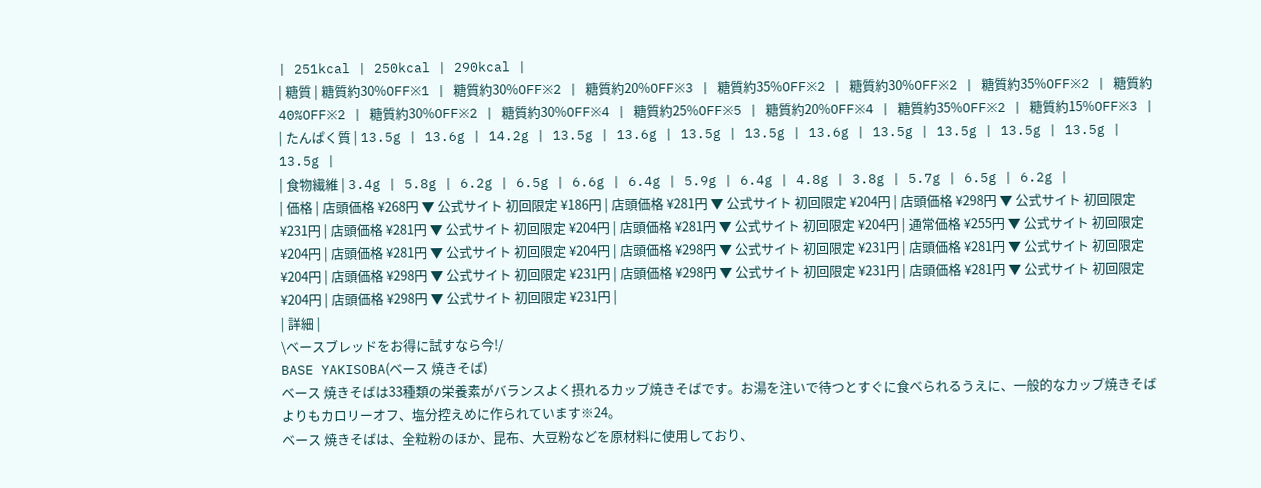| 251kcal | 250kcal | 290kcal |
| 糖質 | 糖質約30%OFF※1 | 糖質約30%OFF※2 | 糖質約20%OFF※3 | 糖質約35%OFF※2 | 糖質約30%OFF※2 | 糖質約35%OFF※2 | 糖質約40%OFF※2 | 糖質約30%OFF※2 | 糖質約30%OFF※4 | 糖質約25%OFF※5 | 糖質約20%OFF※4 | 糖質約35%OFF※2 | 糖質約15%OFF※3 |
| たんぱく質 | 13.5g | 13.6g | 14.2g | 13.5g | 13.6g | 13.5g | 13.5g | 13.6g | 13.5g | 13.5g | 13.5g | 13.5g | 13.5g |
| 食物繊維 | 3.4g | 5.8g | 6.2g | 6.5g | 6.6g | 6.4g | 5.9g | 6.4g | 4.8g | 3.8g | 5.7g | 6.5g | 6.2g |
| 価格 | 店頭価格 ¥268円 ▼ 公式サイト 初回限定 ¥186円 | 店頭価格 ¥281円 ▼ 公式サイト 初回限定 ¥204円 | 店頭価格 ¥298円 ▼ 公式サイト 初回限定 ¥231円 | 店頭価格 ¥281円 ▼ 公式サイト 初回限定 ¥204円 | 店頭価格 ¥281円 ▼ 公式サイト 初回限定 ¥204円 | 通常価格 ¥255円 ▼ 公式サイト 初回限定 ¥204円 | 店頭価格 ¥281円 ▼ 公式サイト 初回限定 ¥204円 | 店頭価格 ¥298円 ▼ 公式サイト 初回限定 ¥231円 | 店頭価格 ¥281円 ▼ 公式サイト 初回限定 ¥204円 | 店頭価格 ¥298円 ▼ 公式サイト 初回限定 ¥231円 | 店頭価格 ¥298円 ▼ 公式サイト 初回限定 ¥231円 | 店頭価格 ¥281円 ▼ 公式サイト 初回限定 ¥204円 | 店頭価格 ¥298円 ▼ 公式サイト 初回限定 ¥231円 |
| 詳細 |
\ベースブレッドをお得に試すなら今!/
BASE YAKISOBA(ベース 焼きそば)
ベース 焼きそばは33種類の栄養素がバランスよく摂れるカップ焼きそばです。お湯を注いで待つとすぐに食べられるうえに、一般的なカップ焼きそばよりもカロリーオフ、塩分控えめに作られています※24。
ベース 焼きそばは、全粒粉のほか、昆布、大豆粉などを原材料に使用しており、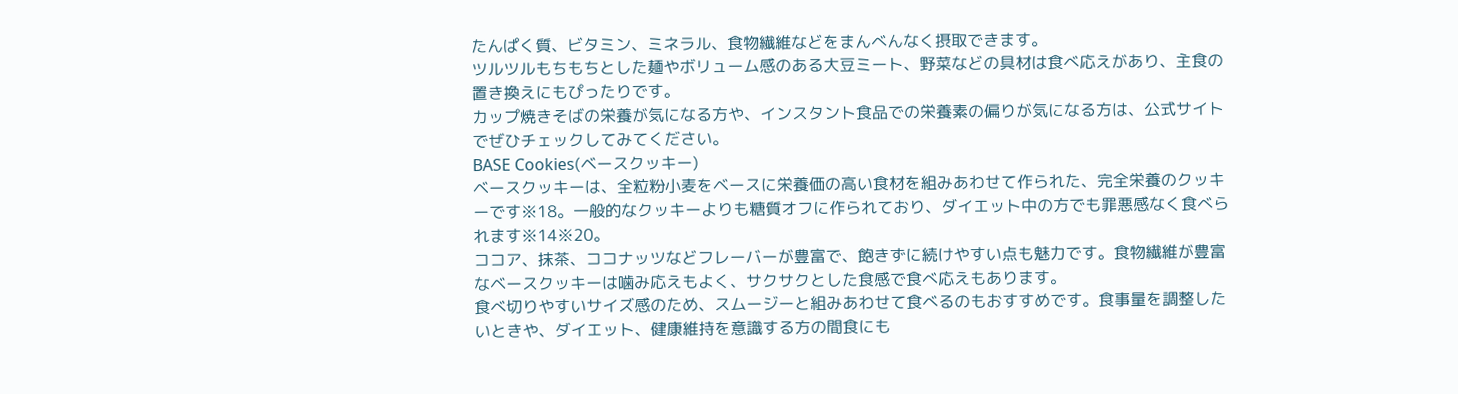たんぱく質、ビタミン、ミネラル、食物繊維などをまんべんなく摂取できます。
ツルツルもちもちとした麺やボリューム感のある大豆ミート、野菜などの具材は食べ応えがあり、主食の置き換えにもぴったりです。
カップ焼きそばの栄養が気になる方や、インスタント食品での栄養素の偏りが気になる方は、公式サイトでぜひチェックしてみてください。
BASE Cookies(ベースクッキー)
ベースクッキーは、全粒粉小麦をベースに栄養価の高い食材を組みあわせて作られた、完全栄養のクッキーです※18。一般的なクッキーよりも糖質オフに作られており、ダイエット中の方でも罪悪感なく食べられます※14※20。
ココア、抹茶、ココナッツなどフレーバーが豊富で、飽きずに続けやすい点も魅力です。食物繊維が豊富なベースクッキーは噛み応えもよく、サクサクとした食感で食べ応えもあります。
食べ切りやすいサイズ感のため、スムージーと組みあわせて食べるのもおすすめです。食事量を調整したいときや、ダイエット、健康維持を意識する方の間食にも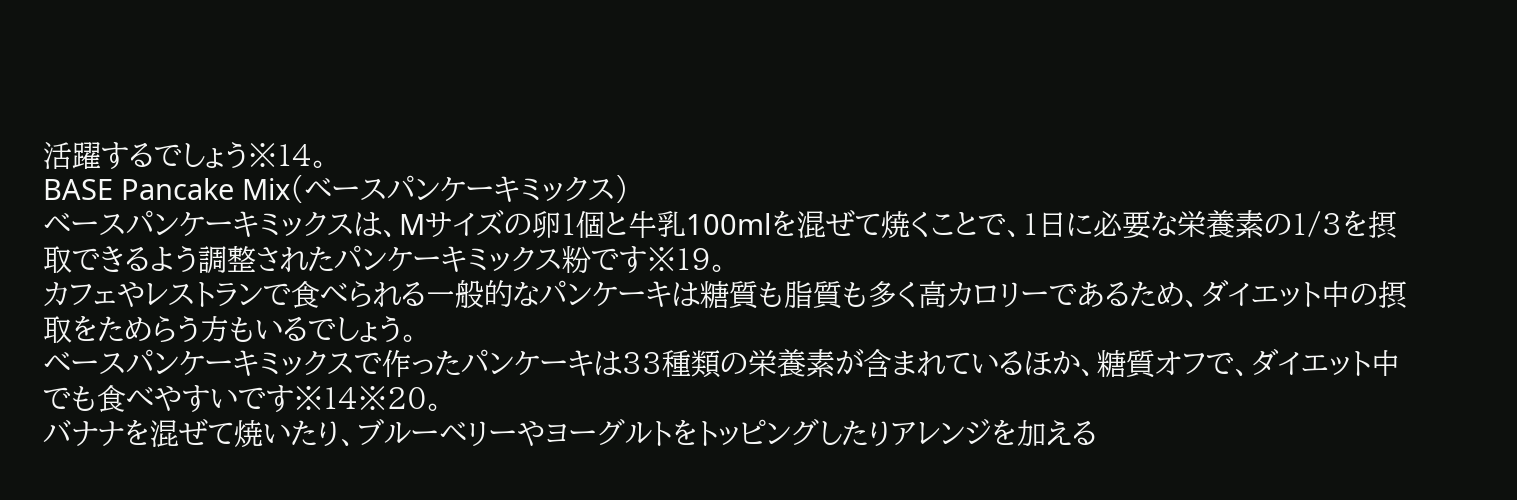活躍するでしょう※14。
BASE Pancake Mix(ベースパンケーキミックス)
ベースパンケーキミックスは、Mサイズの卵1個と牛乳100mlを混ぜて焼くことで、1日に必要な栄養素の1/3を摂取できるよう調整されたパンケーキミックス粉です※19。
カフェやレストランで食べられる一般的なパンケーキは糖質も脂質も多く高カロリーであるため、ダイエット中の摂取をためらう方もいるでしょう。
ベースパンケーキミックスで作ったパンケーキは33種類の栄養素が含まれているほか、糖質オフで、ダイエット中でも食べやすいです※14※20。
バナナを混ぜて焼いたり、ブルーベリーやヨーグルトをトッピングしたりアレンジを加える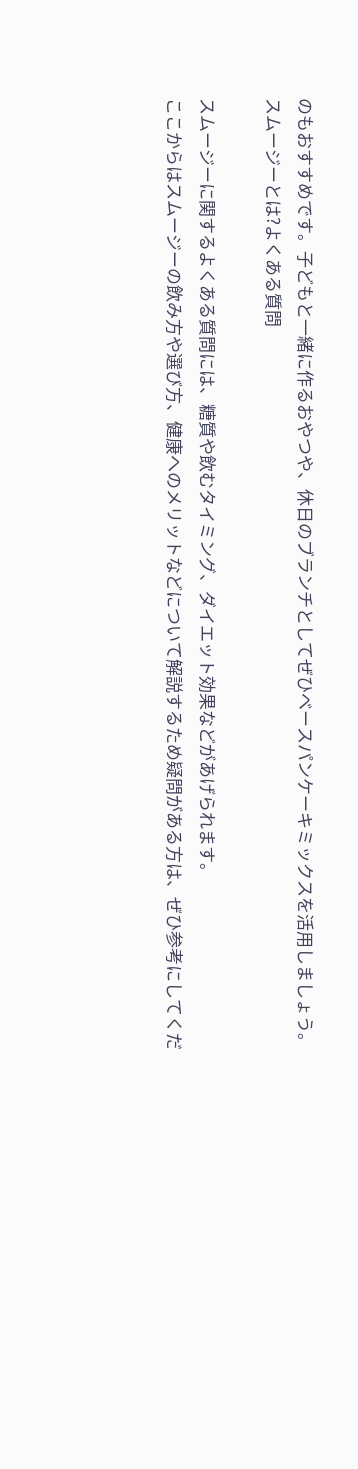のもおすすめです。子どもと一緒に作るおやつや、休日のブランチとしてぜひベースパンケーキミックスを活用しましょう。
スムージーとは?よくある質問

スムージーに関するよくある質問には、糖質や飲むタイミング、ダイエット効果などがあげられます。
ここからはスムージーの飲み方や選び方、健康へのメリットなどについて解説するため疑問がある方は、ぜひ参考にしてくだ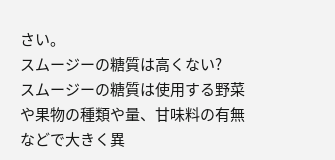さい。
スムージーの糖質は高くない?
スムージーの糖質は使用する野菜や果物の種類や量、甘味料の有無などで大きく異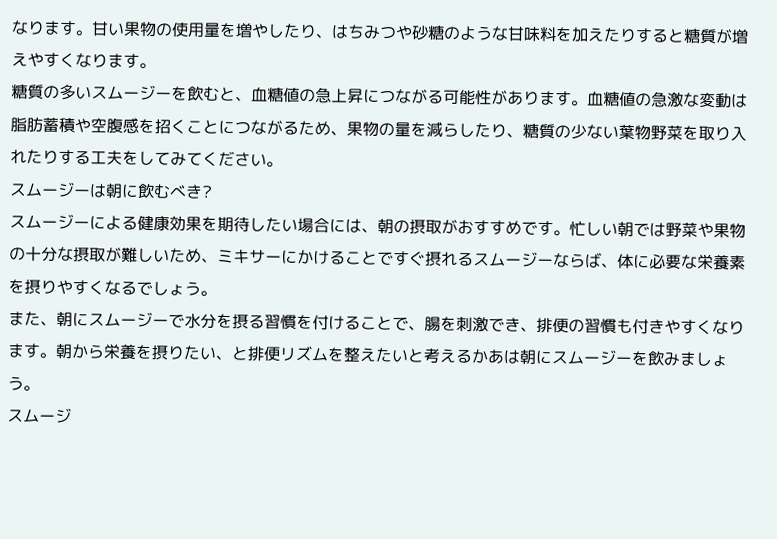なります。甘い果物の使用量を増やしたり、はちみつや砂糖のような甘味料を加えたりすると糖質が増えやすくなります。
糖質の多いスムージーを飲むと、血糖値の急上昇につながる可能性があります。血糖値の急激な変動は脂肪蓄積や空腹感を招くことにつながるため、果物の量を減らしたり、糖質の少ない葉物野菜を取り入れたりする工夫をしてみてください。
スムージーは朝に飲むべき?
スムージーによる健康効果を期待したい場合には、朝の摂取がおすすめです。忙しい朝では野菜や果物の十分な摂取が難しいため、ミキサーにかけることですぐ摂れるスムージーならば、体に必要な栄養素を摂りやすくなるでしょう。
また、朝にスムージーで水分を摂る習慣を付けることで、腸を刺激でき、排便の習慣も付きやすくなります。朝から栄養を摂りたい、と排便リズムを整えたいと考えるかあは朝にスムージーを飲みましょう。
スムージ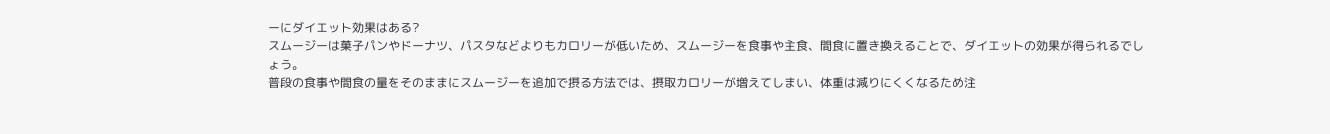ーにダイエット効果はある?
スムージーは菓子パンやドーナツ、パスタなどよりもカロリーが低いため、スムージーを食事や主食、間食に置き換えることで、ダイエットの効果が得られるでしょう。
普段の食事や間食の量をそのままにスムージーを追加で摂る方法では、摂取カロリーが増えてしまい、体重は減りにくくなるため注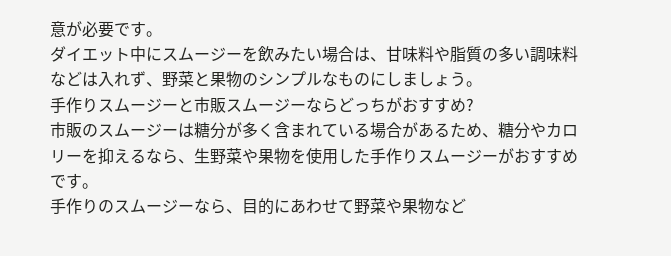意が必要です。
ダイエット中にスムージーを飲みたい場合は、甘味料や脂質の多い調味料などは入れず、野菜と果物のシンプルなものにしましょう。
手作りスムージーと市販スムージーならどっちがおすすめ?
市販のスムージーは糖分が多く含まれている場合があるため、糖分やカロリーを抑えるなら、生野菜や果物を使用した手作りスムージーがおすすめです。
手作りのスムージーなら、目的にあわせて野菜や果物など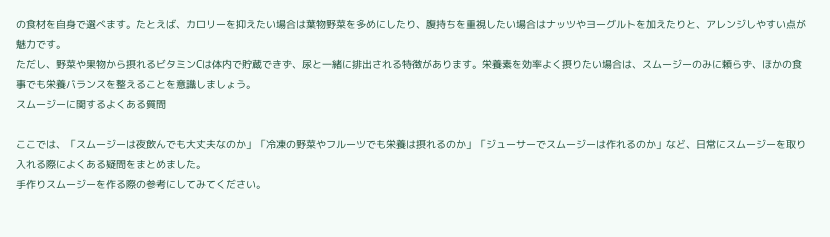の食材を自身で選べます。たとえば、カロリーを抑えたい場合は葉物野菜を多めにしたり、腹持ちを重視したい場合はナッツやヨーグルトを加えたりと、アレンジしやすい点が魅力です。
ただし、野菜や果物から摂れるビタミンCは体内で貯蔵できず、尿と一緒に排出される特徴があります。栄養素を効率よく摂りたい場合は、スムージーのみに頼らず、ほかの食事でも栄養バランスを整えることを意識しましょう。
スムージーに関するよくある質問

ここでは、「スムージーは夜飲んでも大丈夫なのか」「冷凍の野菜やフルーツでも栄養は摂れるのか」「ジューサーでスムージーは作れるのか」など、日常にスムージーを取り入れる際によくある疑問をまとめました。
手作りスムージーを作る際の参考にしてみてください。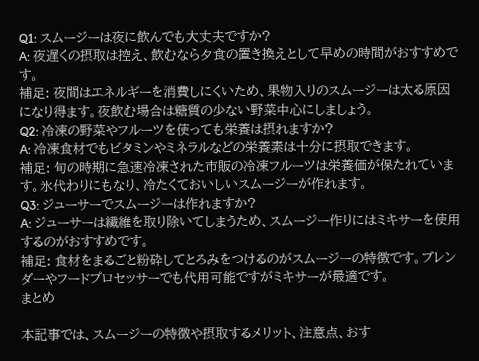Q1: スムージーは夜に飲んでも大丈夫ですか?
A: 夜遅くの摂取は控え、飲むなら夕食の置き換えとして早めの時間がおすすめです。
補足: 夜間はエネルギーを消費しにくいため、果物入りのスムージーは太る原因になり得ます。夜飲む場合は糖質の少ない野菜中心にしましょう。
Q2: 冷凍の野菜やフルーツを使っても栄養は摂れますか?
A: 冷凍食材でもビタミンやミネラルなどの栄養素は十分に摂取できます。
補足: 旬の時期に急速冷凍された市販の冷凍フルーツは栄養価が保たれています。氷代わりにもなり、冷たくておいしいスムージーが作れます。
Q3: ジューサーでスムージーは作れますか?
A: ジューサーは繊維を取り除いてしまうため、スムージー作りにはミキサーを使用するのがおすすめです。
補足: 食材をまるごと粉砕してとろみをつけるのがスムージーの特徴です。ブレンダーやフードプロセッサーでも代用可能ですがミキサーが最適です。
まとめ

本記事では、スムージーの特徴や摂取するメリット、注意点、おす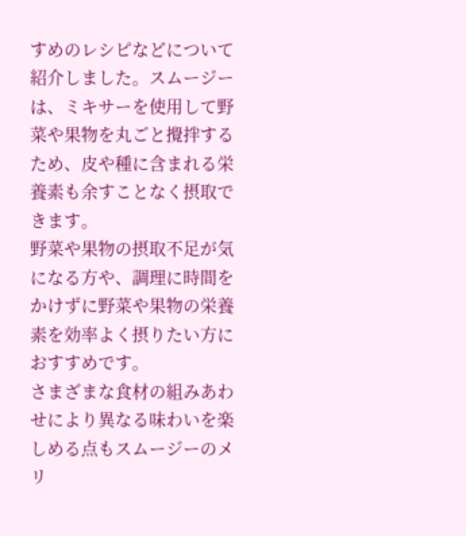すめのレシピなどについて紹介しました。スムージーは、ミキサーを使用して野菜や果物を丸ごと攪拌するため、皮や種に含まれる栄養素も余すことなく摂取できます。
野菜や果物の摂取不足が気になる方や、調理に時間をかけずに野菜や果物の栄養素を効率よく摂りたい方におすすめです。
さまざまな食材の組みあわせにより異なる味わいを楽しめる点もスムージーのメリ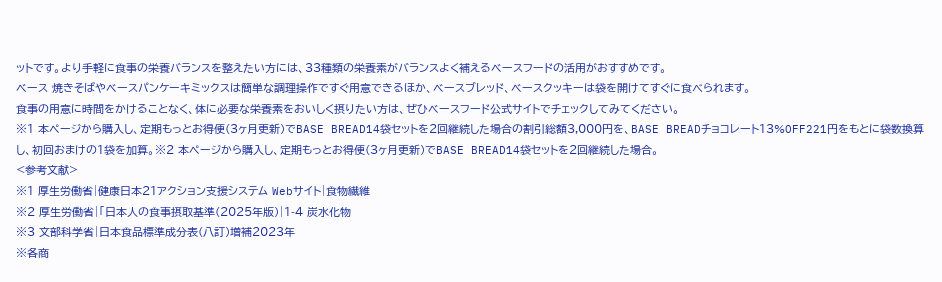ットです。より手軽に食事の栄養バランスを整えたい方には、33種類の栄養素がバランスよく補えるベースフードの活用がおすすめです。
ベース 焼きそばやベースパンケーキミックスは簡単な調理操作ですぐ用意できるほか、ベースブレッド、ベースクッキーは袋を開けてすぐに食べられます。
食事の用意に時間をかけることなく、体に必要な栄養素をおいしく摂りたい方は、ぜひベースフード公式サイトでチェックしてみてください。
※1 本ページから購入し、定期もっとお得便(3ヶ月更新)でBASE BREAD14袋セットを2回継続した場合の割引総額3,000円を、BASE BREADチョコレート13%OFF221円をもとに袋数換算し、初回おまけの1袋を加算。※2 本ページから購入し、定期もっとお得便(3ヶ月更新)でBASE BREAD14袋セットを2回継続した場合。
<参考文献>
※1 厚生労働省|健康日本21アクション支援システム Webサイト|食物繊維
※2 厚生労働省|「日本人の食事摂取基準(2025年版)|1-4 炭水化物
※3 文部科学省|日本食品標準成分表(八訂)増補2023年
※各商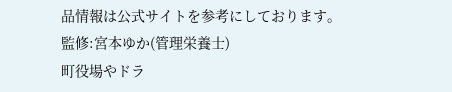品情報は公式サイトを参考にしております。
監修:宮本ゆか(管理栄養士)
町役場やドラ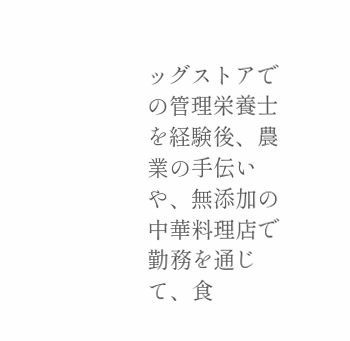ッグストアでの管理栄養士を経験後、農業の手伝いや、無添加の中華料理店で勤務を通じて、食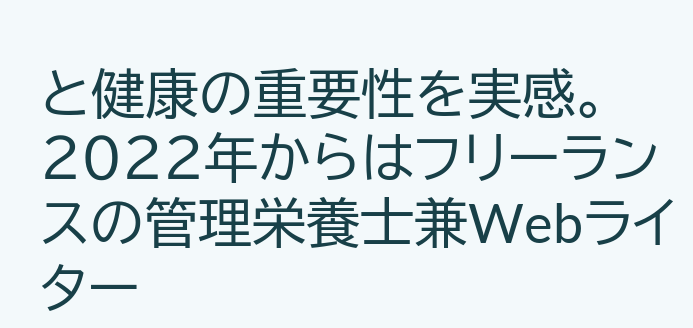と健康の重要性を実感。2022年からはフリーランスの管理栄養士兼Webライター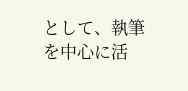として、執筆を中心に活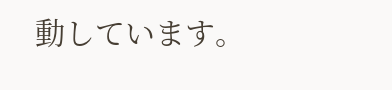動しています。